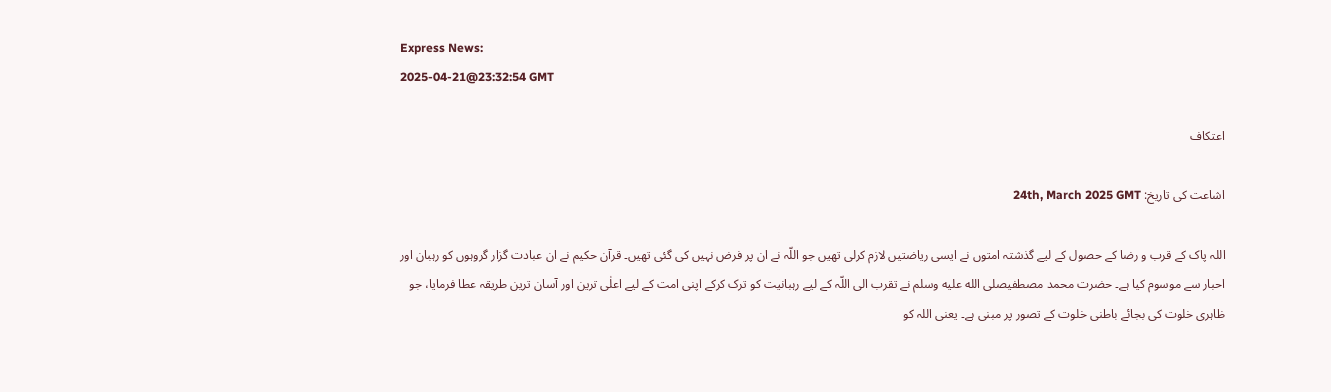Express News:
2025-04-21@23:32:54 GMT

اعتکاف

اشاعت کی تاریخ: 24th, March 2025 GMT

اللہ پاک کے قرب و رضا کے حصول کے لیے گذشتہ امتوں نے ایسی ریاضتیں لازم کرلی تھیں جو اللّہ نے ان پر فرض نہیں کی گئی تھیں۔ قرآن حکیم نے ان عبادت گزار گروہوں کو رہبان اور احبار سے موسوم کیا ہے۔ حضرت محمد مصطفیصلى الله عليه وسلم نے تقرب الی اللّہ کے لیے رہبانیت کو ترک کرکے اپنی امت کے لیے اعلٰی ترین اور آسان ترین طریقہ عطا فرمایا، جو ظاہری خلوت کی بجائے باطنی خلوت کے تصور پر مبنی ہے۔ یعنی اللہ کو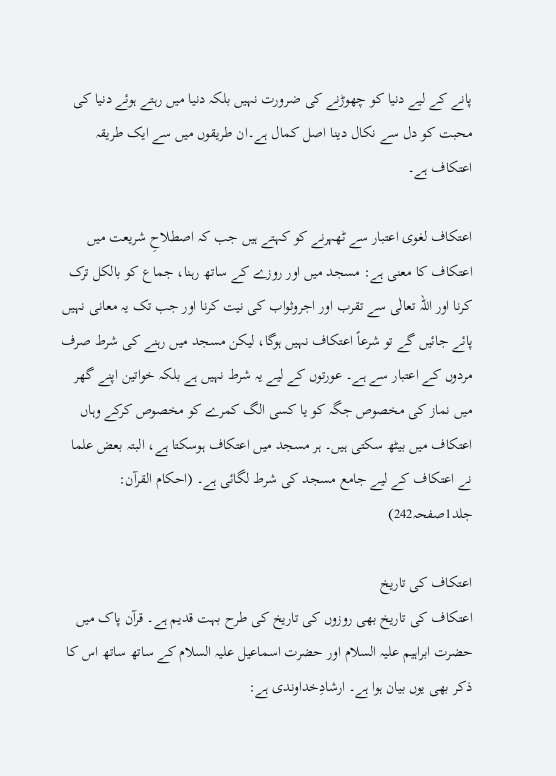پانے کے لیے دنیا کو چھوڑنے کی ضرورت نہیں بلکہ دنیا میں رہتے ہوئے دنیا کی محبت کو دل سے نکال دینا اصل کمال ہے۔ان طریقوں میں سے ایک طریقہ اعتکاف ہے۔

اعتکاف لغوی اعتبار سے ٹھہرنے کو کہتے ہیں جب کہ اصطلاحِ شریعت میں اعتکاف کا معنی ہے: مسجد میں اور روزے کے ساتھ رہنا، جماع کو بالکل ترک کرنا اور اللّہ تعالٰی سے تقرب اور اجروثواب کی نیت کرنا اور جب تک یہ معانی نہیں پائے جائیں گے تو شرعاً اعتکاف نہیں ہوگا، لیکن مسجد میں رہنے کی شرط صرف مردوں کے اعتبار سے ہے۔ عورتوں کے لیے یہ شرط نہیں ہے بلکہ خواتین اپنے گھر میں نماز کی مخصوص جگہ کو یا کسی الگ کمرے کو مخصوص کرکے وہاں اعتکاف میں بیٹھ سکتی ہیں۔ ہر مسجد میں اعتکاف ہوسکتا ہے، البتہ بعض علما نے اعتکاف کے لیے جامع مسجد کی شرط لگائی ہے۔ (احکام القرآن: جلد1صفحہ242)

اعتکاف کی تاریخ
اعتکاف کی تاریخ بھی روزوں کی تاریخ کی طرح بہت قدیم ہے۔ قرآن پاک میں حضرت ابراہیم علیہ السلام اور حضرت اسماعیل علیہ السلام کے ساتھ ساتھ اس کا ذکر بھی یوں بیان ہوا ہے۔ ارشادِخداوندی ہے: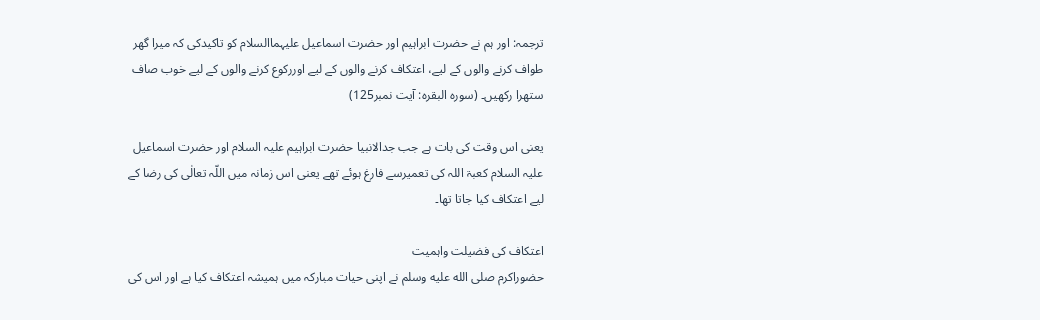ترجمہ: اور ہم نے حضرت ابراہیم اور حضرت اسماعیل علیہماالسلام کو تاکیدکی کہ میرا گھر طواف کرنے والوں کے لیے، اعتکاف کرنے والوں کے لیے اوررکوع کرنے والوں کے لیے خوب صاف ستھرا رکھیں۔ (سورہ البقرہ: آیت نمبر125)

یعنی اس وقت کی بات ہے جب جدالانبیا حضرت ابراہیم علیہ السلام اور حضرت اسماعیل علیہ السلام کعبۃ اللہ کی تعمیرسے فارغ ہوئے تھے یعنی اس زمانہ میں اللّہ تعالٰی کی رضا کے لیے اعتکاف کیا جاتا تھا۔

اعتکاف کی فضیلت واہمیت
حضوراکرم صلى الله عليه وسلم نے اپنی حیات مبارکہ میں ہمیشہ اعتکاف کیا ہے اور اس کی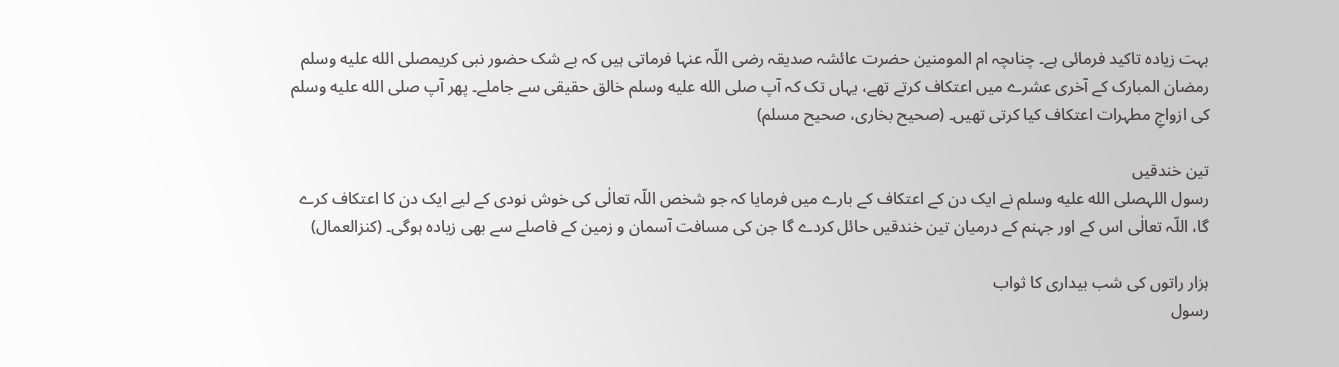بہت زیادہ تاکید فرمائی ہے۔ چناںچہ ام المومنین حضرت عائشہ صدیقہ رضی اللّہ عنہا فرماتی ہیں کہ بے شک حضور نبی کریمصلى الله عليه وسلم رمضان المبارک کے آخری عشرے میں اعتکاف کرتے تھے، یہاں تک کہ آپ صلى الله عليه وسلم خالق حقیقی سے جاملے۔ پھر آپ صلى الله عليه وسلم کی ازواجِ مطہرات اعتکاف کیا کرتی تھیں۔ (صحیح بخاری، صحیح مسلم)

تین خندقیں
رسول اللہصلى الله عليه وسلم نے ایک دن کے اعتکاف کے بارے میں فرمایا کہ جو شخص اللّہ تعالٰی کی خوش نودی کے لیے ایک دن کا اعتکاف کرے گا، اللّہ تعالٰی اس کے اور جہنم کے درمیان تین خندقیں حائل کردے گا جن کی مسافت آسمان و زمین کے فاصلے سے بھی زیادہ ہوگی۔ (کنزالعمال)

ہزار راتوں کی شب بیداری کا ثواب
رسول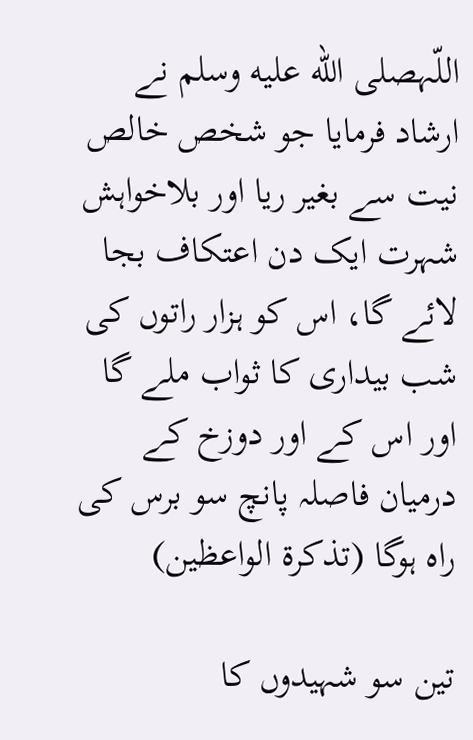اللّہصلى الله عليه وسلم نے ارشاد فرمایا جو شخص خالص نیت سے بغیر ریا اور بلاخواہش شہرت ایک دن اعتکاف بجا لائے گا، اس کو ہزار راتوں کی شب بیداری کا ثواب ملے گا اور اس کے اور دوزخ کے درمیان فاصلہ پانچ سو برس کی راہ ہوگا (تذکرۃ الواعظین)

تین سو شہیدوں کا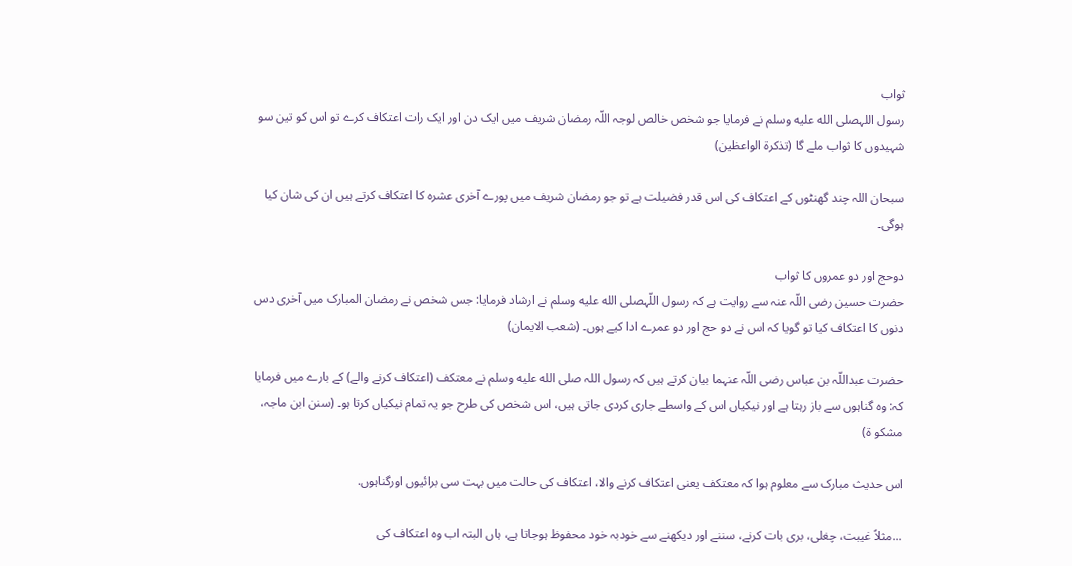ثواب
رسول اللہصلى الله عليه وسلم نے فرمایا جو شخص خالص لوجہ اللّہ رمضان شریف میں ایک دن اور ایک رات اعتکاف کرے تو اس کو تین سو شہیدوں کا ثواب ملے گا (تذکرۃ الواعظین)

سبحان اللہ چند گھنٹوں کے اعتکاف کی اس قدر فضیلت ہے تو جو رمضان شریف میں پورے آخری عشرہ کا اعتکاف کرتے ہیں ان کی شان کیا ہوگی۔

دوحج اور دو عمروں کا ثواب
حضرت حسین رضی اللّہ عنہ سے روایت ہے کہ رسول اللّہصلى الله عليه وسلم نے ارشاد فرمایا: جس شخص نے رمضان المبارک میں آخری دس دنوں کا اعتکاف کیا تو گویا کہ اس نے دو حج اور دو عمرے ادا کیے ہوں۔ (شعب الایمان)

حضرت عبداللّہ بن عباس رضی اللّہ عنہما بیان کرتے ہیں کہ رسول اللہ صلى الله عليه وسلم نے معتکف (اعتکاف کرنے والے) کے بارے میں فرمایا کہ: وہ گناہوں سے باز رہتا ہے اور نیکیاں اس کے واسطے جاری کردی جاتی ہیں، اس شخص کی طرح جو یہ تمام نیکیاں کرتا ہو۔ (سنن ابن ماجہ، مشکو ۃ)

اس حدیث مبارک سے معلوم ہوا کہ معتکف یعنی اعتکاف کرنے والا، اعتکاف کی حالت میں بہت سی برائیوں اورگناہوں.

...مثلاً غیبت، چغلی، بری بات کرنے، سننے اور دیکھنے سے خودبہ خود محفوظ ہوجاتا ہے، ہاں البتہ اب وہ اعتکاف کی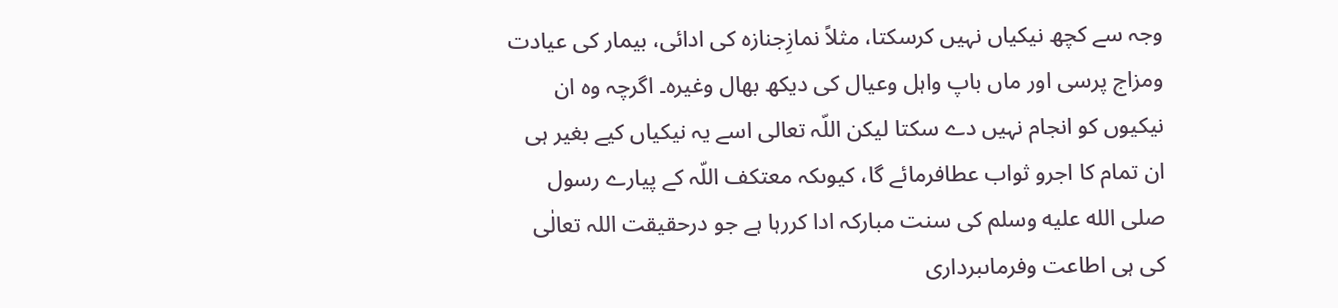وجہ سے کچھ نیکیاں نہیں کرسکتا، مثلاً نمازِجنازہ کی ادائی، بیمار کی عیادت ومزاج پرسی اور ماں باپ واہل وعیال کی دیکھ بھال وغیرہ۔ اگرچہ وہ ان نیکیوں کو انجام نہیں دے سکتا لیکن اللّہ تعالی اسے یہ نیکیاں کیے بغیر ہی ان تمام کا اجرو ثواب عطافرمائے گا، کیوںکہ معتکف اللّہ کے پیارے رسول صلى الله عليه وسلم کی سنت مبارکہ ادا کررہا ہے جو درحقیقت اللہ تعالٰی کی ہی اطاعت وفرماںبرداری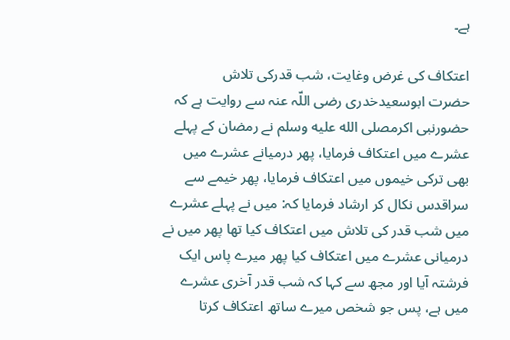ہے۔

اعتکاف کی غرض وغایت، شب قدرکی تلاش
حضرت ابوسعیدخدری رضی اللّہ عنہ سے روایت ہے کہ حضورنبی اکرمصلى الله عليه وسلم نے رمضان کے پہلے عشرے میں اعتکاف فرمایا، پھر درمیانے عشرے میں بھی ترکی خیموں میں اعتکاف فرمایا، پھر خیمے سے سراقدس نکال کر ارشاد فرمایا کہ: میں نے پہلے عشرے میں شب قدر کی تلاش میں اعتکاف کیا تھا پھر میں نے درمیانی عشرے میں اعتکاف کیا پھر میرے پاس ایک فرشتہ آیا اور مجھ سے کہا کہ شب قدر آخری عشرے میں ہے، پس جو شخص میرے ساتھ اعتکاف کرتا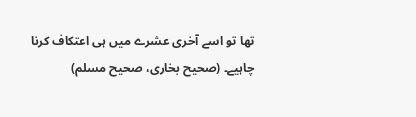تھا تو اسے آخری عشرے میں ہی اعتکاف کرنا چاہیے۔ (صحیح بخاری، صحیح مسلم)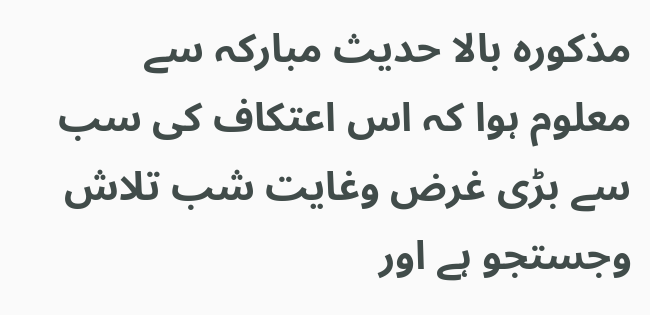مذکورہ بالا حدیث مبارکہ سے معلوم ہوا کہ اس اعتکاف کی سب سے بڑی غرض وغایت شب تلاش وجستجو ہے اور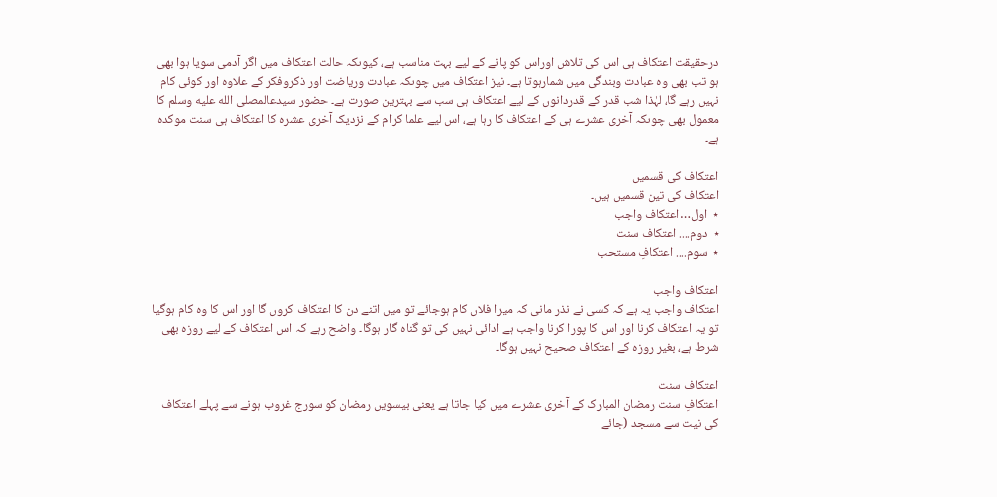درحقیقت اعتکاف ہی اس کی تلاش اوراس کو پانے کے لیے بہت مناسب ہے، کیوںکہ حالت اعتکاف میں اگر آدمی سویا ہوا بھی ہو تب بھی وہ عبادت وبندگی میں شمارہوتا ہے۔ نیز اعتکاف میں چوںکہ عبادت وریاضت اور ذکروفکر کے علاوہ اور کوئی کام نہیں رہے گا، لہٰذا شب قدر کے قدردانوں کے لیے اعتکاف ہی سب سے بہترین صورت ہے۔ حضور سیدعالمصلى الله عليه وسلم کا معمول بھی چوںکہ آخری عشرے ہی کے اعتکاف کا رہا ہے، اس لیے علما کرام کے نزدیک آخری عشرہ کا اعتکاف ہی سنت موکدہ ہے۔

اعتکاف کی قسمیں
اعتکاف کی تین قسمیں ہیں۔
٭  اول…اعتکاف واجب
٭  دوم.... اعتکاف سنت
٭  سوم.... اعتکافِ مستحب

اعتکاف واجب
اعتکاف واجب یہ ہے کہ کسی نے نذر مانی کہ میرا فلاں کام ہوجائے تو میں اتنے دن کا اعتکاف کروں گا اور اس کا وہ کام ہوگیا تو یہ اعتکاف کرنا اور اس کا پورا کرنا واجب ہے ادائی نہیں کی تو گناہ گار ہوگا۔ واضح رہے کہ اس اعتکاف کے لیے روزہ بھی شرط ہے، بغیر روزہ کے اعتکاف صحیح نہیں ہوگا۔

اعتکاف سنت
اعتکافِ سنت رمضان المبارک کے آخری عشرے میں کیا جاتا ہے یعنی بیسویں رمضان کو سورج غروب ہونے سے پہلے اعتکاف کی نیت سے مسجد (جائے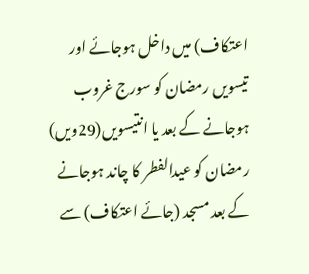اعتکاف) میں داخل ہوجائے اور تیسویں رمضان کو سورج غروب ہوجانے کے بعد یا انتیسویں(29ویں) رمضان کو عیدالفطر کا چاند ہوجانے کے بعد مسجد (جائے اعتکاف) سے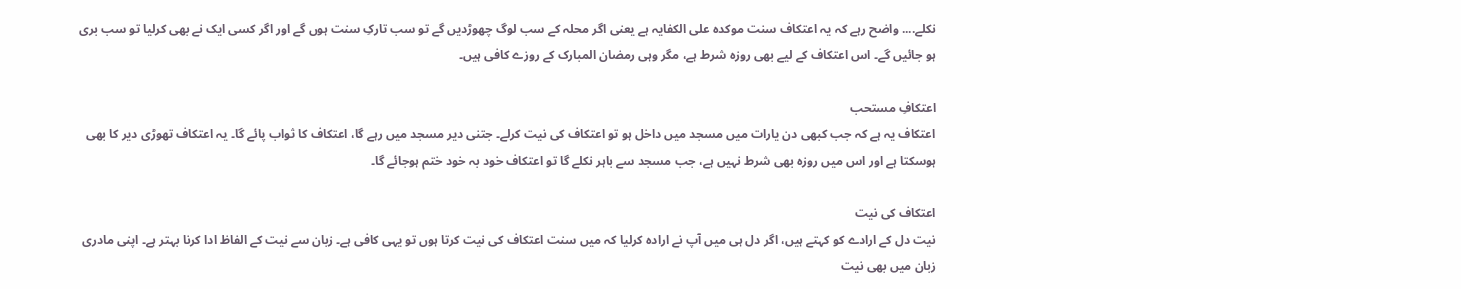نکلے.... واضح رہے کہ یہ اعتکاف سنت موکدہ علی الکفایہ ہے یعنی اگر محلہ کے سب لوگ چھوڑدیں گے تو سب تارکِ سنت ہوں گے اور اگر کسی ایک نے بھی کرلیا تو سب بری ہو جائیں گے۔ اس اعتکاف کے لیے بھی روزہ شرط ہے، مگر وہی رمضان المبارک کے روزے کافی ہیں۔

اعتکافِ مستحب
اعتکاف یہ ہے کہ جب کبھی دن یارات میں مسجد میں داخل ہو تو اعتکاف کی نیت کرلے۔ جتنی دیر مسجد میں رہے گا، اعتکاف کا ثواب پائے گا۔ یہ اعتکاف تھوڑی دیر کا بھی ہوسکتا ہے اور اس میں روزہ بھی شرط نہیں ہے، جب مسجد سے باہر نکلے گا تو اعتکاف خود بہ خود ختم ہوجائے گا۔

اعتکاف کی نیت
نیت دل کے ارادے کو کہتے ہیں، اگر دل ہی میں آپ نے ارادہ کرلیا کہ میں سنت اعتکاف کی نیت کرتا ہوں تو یہی کافی ہے۔ زبان سے نیت کے الفاظ ادا کرنا بہتر ہے۔ اپنی مادری زبان میں بھی نیت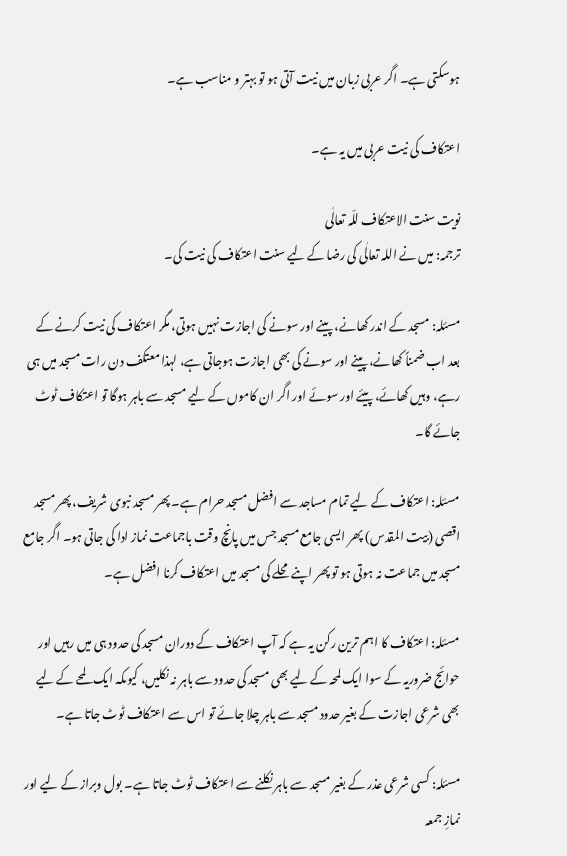ہوسکتی ہے۔ اگر عربی زبان میں نیت آتی ہو تو بہتر و مناسب ہے۔

اعتکاف کی نیت عربی میں یہ ہے۔

نویت سنت الاعتکاف للّہ تعالٰی
ترجمہ: میں نے اللہ تعالٰی کی رضا کے لیے سنت اعتکاف کی نیت کی۔

مسئلہ: مسجد کے اندر کھانے، پینے اور سونے کی اجازت نہیں ہوتی، مگر اعتکاف کی نیت کرنے کے بعد اب ضمناً کھانے، پینے اور سونے کی بھی اجازت ہوجاتی ہے، لہذا معتکف دن رات مسجد میں ہی رہے، وہیں کھائے، پیئے اور سوئے اور اگر ان کاموں کے لیے مسجد سے باہر ہوگا تو اعتکاف ٹوٹ جائے گا۔

مسئلہ: اعتکاف کے لیے تمام مساجد سے افضل مسجد حرام ہے۔ پھر مسجد نبوی شریف، پھر مسجد اقصی (بیت المقدس) پھر ایسی جامع مسجد جس میں پانچ وقت باجماعت نماز ادا کی جاتی ہو۔ اگر جامع مسجد میں جماعت نہ ہوتی ہو تو پھر اپنے محلے کی مسجد میں اعتکاف کرنا افضل ہے۔

مسئلہ: اعتکاف کا اہم ترین رکن یہ ہے کہ آپ اعتکاف کے دوران مسجد کی حدود ہی میں رہیں اور حوائج ضروریہ کے سوا ایک لمحہ کے لیے بھی مسجد کی حدود سے باہر نہ نکلیں، کیوںکہ ایک لمحے کے لیے بھی شرعی اجازت کے بغیر حدود مسجد سے باہر چلا جائے تو اس سے اعتکاف ٹوٹ جاتا ہے۔

مسئلہ: کسی شرعی عذر کے بغیر مسجد سے باہر نکلنے سے اعتکاف ٹوٹ جاتا ہے۔ بول وبراز کے لیے اور نمازِ جمعہ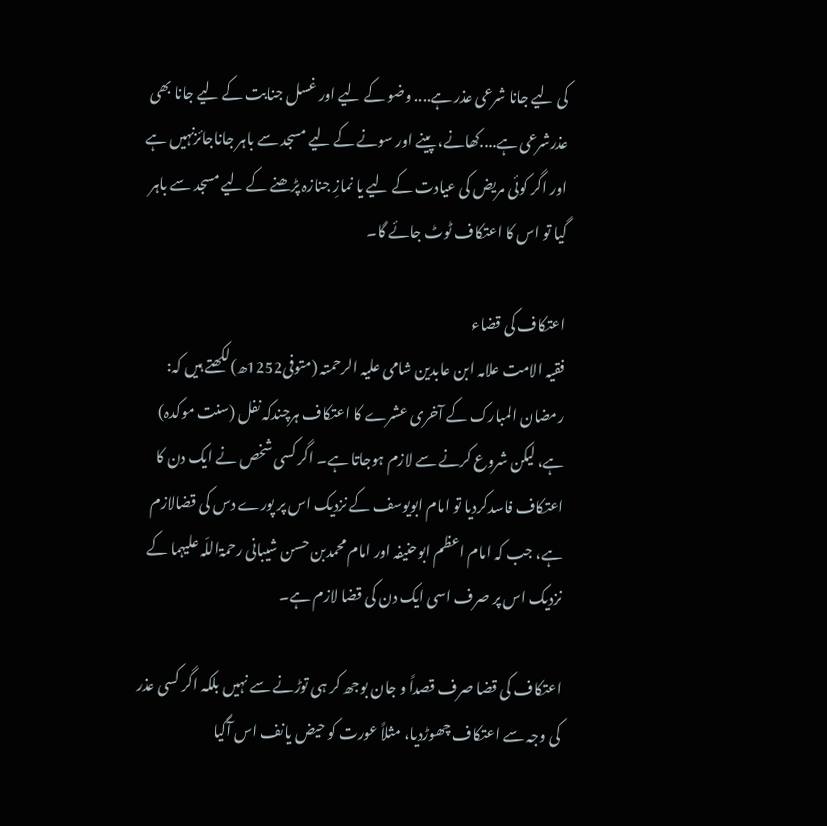کی لیے جانا شرعی عذر ہے.... وضو کے لیے اور غسل جنابت کے لیے جانا بھی عذرشرعی ہے....کھانے، پینے اور سونے کے لیے مسجد سے باہر جاناجائزنہیں ہے اور اگر کوئی مریض کی عیادت کے لیے یا نمازِ جنازہ پڑھنے کے لیے مسجد سے باہر گیا تو اس کا اعتکاف ٹوٹ جائے گا۔

اعتکاف کی قضاء
فقیہ الامت علامہ ابن عابدین شامی علیہ الرحمتہ (متوفی1252ھ)لکھتے ہیں کہ: رمضان المبارک کے آخری عشرے کا اعتکاف ہرچندکہ نفل (سنت موکدہ) ہے، لیکن شروع کرنے سے لازم ہوجاتا ہے۔ اگر کسی شخص نے ایک دن کا اعتکاف فاسدکردیا تو امام ابویوسف کے نزدیک اس پر پورے دس کی قضالازم ہے، جب کہ امام اعظم ابوحنیفہ اور امام محمدبن حسن شیبانی رحمۃاللّہ علیہما کے نزدیک اس پر صرف اسی ایک دن کی قضا لازم ہے۔

اعتکاف کی قضا صرف قصداً و جان بوجھ کر ہی توڑنے سے نہیں بلکہ اگر کسی عذر کی وجہ سے اعتکاف چھوڑدیا، مثلاً عورت کو حیض یانف اس آگیا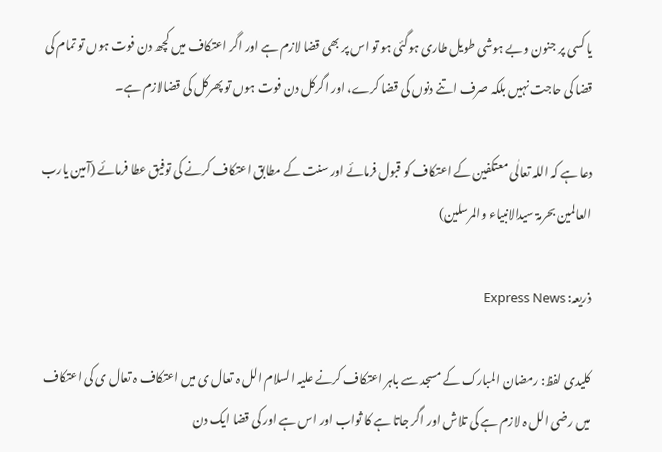یا کسی پر جنون وبے ہوشی طویل طاری ہوگئی ہو تو اس پر بھی قضا لازم ہے اور اگر اعتکاف میں کچھ دن فوت ہوں تو تمام کی قضا کی حاجت نہیں بلکہ صرف اتنے دنوں کی قضا کرے، اور اگرکل دن فوت ہوں تو پھرکل کی قضالازم ہے۔

دعا ہے کہ اللہ تعالٰی معتکفین کے اعتکاف کو قبول فرمائے اور سنت کے مطابق اعتکاف کرنے کی توفیق عطا فرمائے (آمین یارب العالمین بحرمۃ سیدالانبیاء والمرسلین)

ذریعہ: Express News

کلیدی لفظ: رمضان المبارک کے مسجد سے باہر اعتکاف کرنے علیہ السلام الل ہ تعال ی میں اعتکاف ہ تعال ی کی اعتکاف میں رضی الل ہ لازم ہے کی تلاش اور اگر جاتا ہے کا ثواب اور اس ہے اور کی قضا ایک دن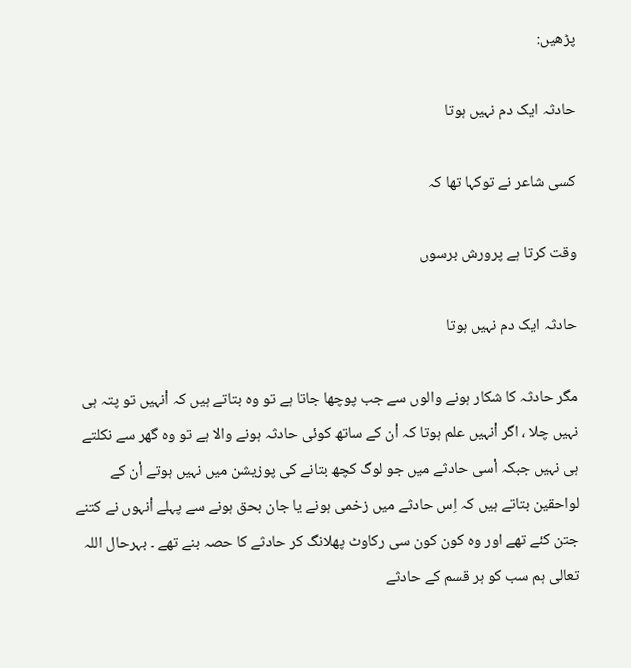پڑھیں:

حادثہ ایک دم نہیں ہوتا

کسی شاعر نے توکہا تھا کہ

وقت کرتا ہے پرورش برسوں

حادثہ ایک دم نہیں ہوتا

مگر حادثہ کا شکار ہونے والوں سے جب پوچھا جاتا ہے تو وہ بتاتے ہیں کہ اْنہیں تو پتہ ہی نہیں چلا ، اگر اْنہیں علم ہوتا کہ اْن کے ساتھ کوئی حادثہ ہونے والا ہے تو وہ گھر سے نکلتے ہی نہیں جبکہ اْسی حادثے میں جو لوگ کچھ بتانے کی پوزیشن میں نہیں ہوتے اْن کے لواحقین بتاتے ہیں کہ اِس حادثے میں زخمی ہونے یا جان بحق ہونے سے پہلے اْنہوں نے کتنے جتن کئے تھے اور وہ کون کون سی رکاوٹ پھلانگ کر حادثے کا حصہ بنے تھے ۔ بہرحال اللہ تعالی ہم سب کو ہر قسم کے حادثے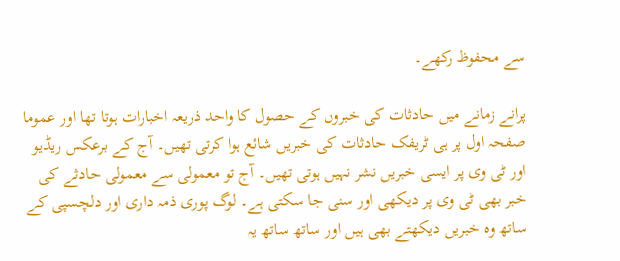سے محفوظ رکھے۔

پرانے زمانے میں حادثات کی خبروں کے حصول کا واحد ذریعہ اخبارات ہوتا تھا اور عموما صفحہ اول پر ہی ٹریفک حادثات کی خبریں شائع ہوا کرتی تھیں۔ آج کے برعکس ریڈیو اور ٹی وی پر ایسی خبریں نشر نہیں ہوتی تھیں۔ آج تو معمولی سے معمولی حادثے کی خبر بھی ٹی وی پر دیکھی اور سنی جا سکتی ہے۔ لوگ پوری ذمہ داری اور دلچسپی کے ساتھ وہ خبریں دیکھتے بھی ہیں اور ساتھ ساتھ یہ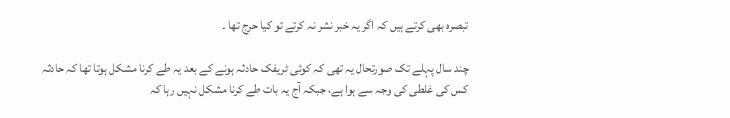تبصرہ بھی کرتے ہیں کہ اگر یہ خبر نشر نہ کرتے تو کیا حرج تھا ۔

چند سال پہلے تک صورتحال یہ تھی کہ کوئی ٹریفک حادثہ ہونے کے بعد یہ طے کرنا مشکل ہوتا تھا کہ حادثہ کس کی غلطی کی وجہ سے ہوا ہے، جبکہ آج یہ بات طے کرنا مشکل نہیں رہا کہ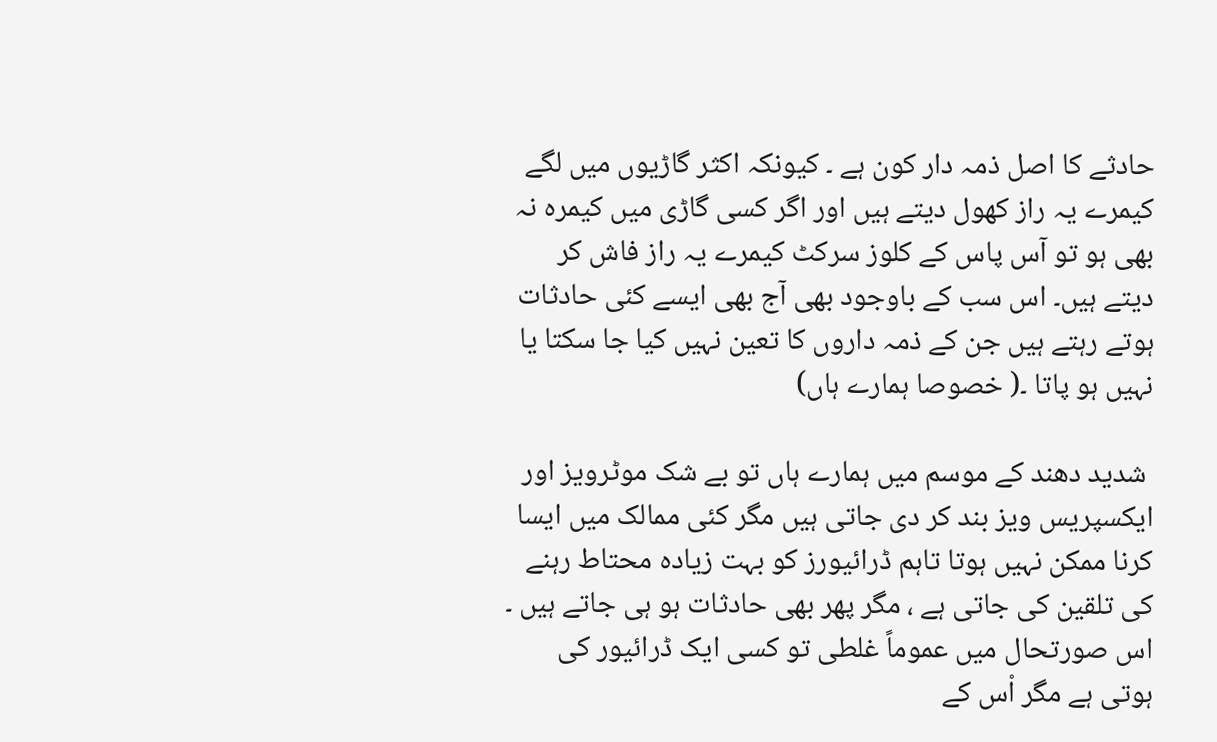حادثے کا اصل ذمہ دار کون ہے ۔ کیونکہ اکثر گاڑیوں میں لگے کیمرے یہ راز کھول دیتے ہیں اور اگر کسی گاڑی میں کیمرہ نہ بھی ہو تو آس پاس کے کلوز سرکٹ کیمرے یہ راز فاش کر دیتے ہیں۔ اس سب کے باوجود بھی آج بھی ایسے کئی حادثات ہوتے رہتے ہیں جن کے ذمہ داروں کا تعین نہیں کیا جا سکتا یا نہیں ہو پاتا ۔( خصوصا ہمارے ہاں)

 شدید دھند کے موسم میں ہمارے ہاں تو بے شک موٹرویز اور ایکسپریس ویز بند کر دی جاتی ہیں مگر کئی ممالک میں ایسا کرنا ممکن نہیں ہوتا تاہم ڈرائیورز کو بہت زیادہ محتاط رہنے کی تلقین کی جاتی ہے ، مگر پھر بھی حادثات ہو ہی جاتے ہیں ۔ اس صورتحال میں عموماً غلطی تو کسی ایک ڈرائیور کی ہوتی ہے مگر اْس کے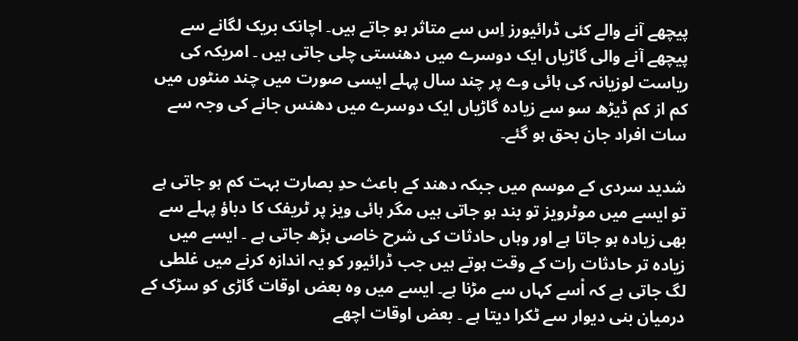پیچھے آنے والے کئی ڈرائیورز اِس سے متاثر ہو جاتے ہیں۔ اچانک بریک لگانے سے پیچھے آنے والی گاڑیاں ایک دوسرے میں دھنستی چلی جاتی ہیں ۔ امریکہ کی ریاست لوزیانہ کی ہائی وے پر چند سال پہلے ایسی صورت میں چند منٹوں میں کم از کم ڈیڑھ سو سے زیادہ گاڑیاں ایک دوسرے میں دھنس جانے کی وجہ سے سات افراد جان بحق ہو گئے۔

شدید سردی کے موسم میں جبکہ دھند کے باعث حدِ بصارت بہت کم ہو جاتی ہے تو ایسے میں موٹرویز تو بند ہو جاتی ہیں مگر ہائی ویز پر ٹریفک کا دباؤ پہلے سے بھی زیادہ ہو جاتا ہے اور وہاں حادثات کی شرح خاصی بڑھ جاتی ہے ۔ ایسے میں زیادہ تر حادثات رات کے وقت ہوتے ہیں جب ڈرائیور کو یہ اندازہ کرنے میں غلطی لگ جاتی ہے کہ اْسے کہاں سے مڑنا ہے۔ ایسے میں وہ بعض اوقات گاڑی کو سڑک کے درمیان بنی دیوار سے ٹکرا دیتا ہے ۔ بعض اوقات اچھے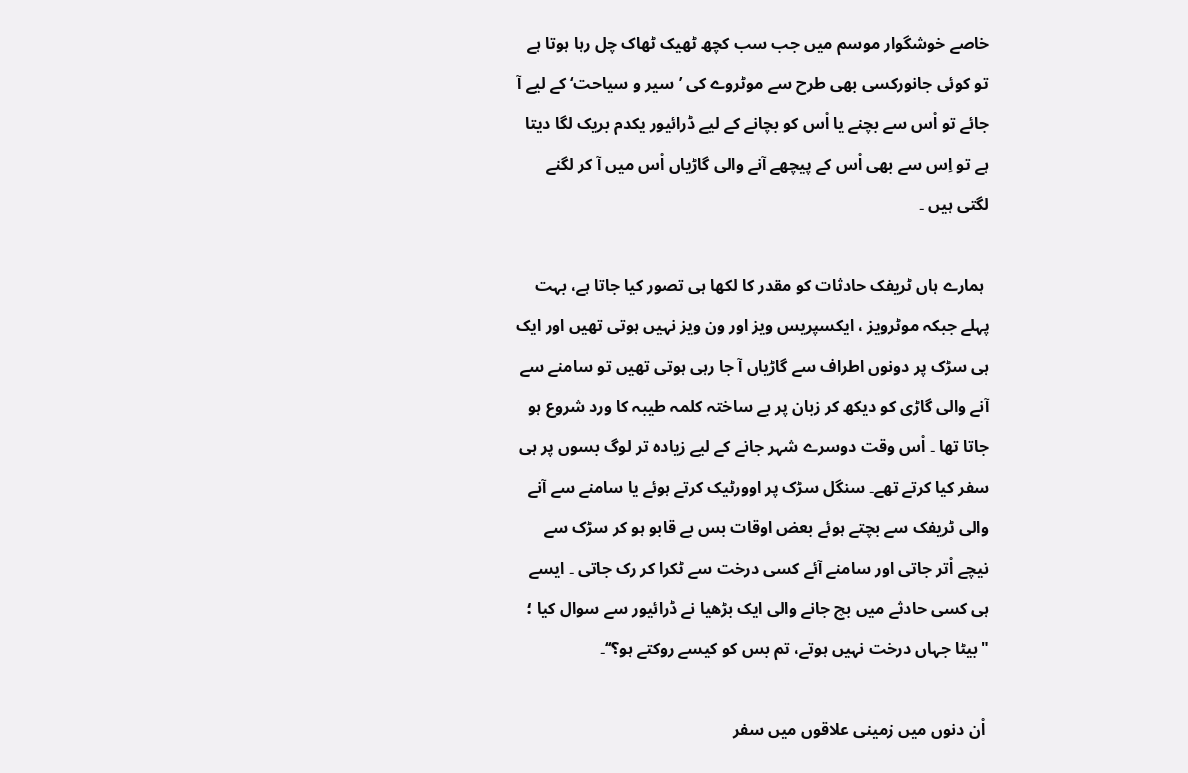خاصے خوشگوار موسم میں جب سب کچھ ٹھیک ٹھاک چل رہا ہوتا ہے تو کوئی جانورکسی بھی طرح سے موٹروے کی ’سیر و سیاحت‘ کے لیے آ جائے تو اْس سے بچنے یا اْس کو بچانے کے لیے ڈرائیور یکدم بریک لگا دیتا ہے تو اِس سے بھی اْس کے پیچھے آنے والی گاڑیاں اْس میں آ کر لگنے لگتی ہیں ۔

 ہمارے ہاں ٹریفک حادثات کو مقدر کا لکھا ہی تصور کیا جاتا ہے، بہت پہلے جبکہ موٹرویز ، ایکسپریس ویز اور ون ویز نہیں ہوتی تھیں اور ایک ہی سڑک پر دونوں اطراف سے گاڑیاں آ جا رہی ہوتی تھیں تو سامنے سے آنے والی گاڑی کو دیکھ کر زبان پر بے ساختہ کلمہ طیبہ کا ورد شروع ہو جاتا تھا ۔ اْس وقت دوسرے شہر جانے کے لیے زیادہ تر لوگ بسوں پر ہی سفر کیا کرتے تھے۔ سنگل سڑک پر اوورٹیک کرتے ہوئے یا سامنے سے آنے والی ٹریفک سے بچتے ہوئے بعض اوقات بس بے قابو ہو کر سڑک سے نیچے اْتر جاتی اور سامنے آئے کسی درخت سے ٹکرا کر رک جاتی ۔ ایسے ہی کسی حادثے میں بچ جانے والی ایک بڑھیا نے ڈرائیور سے سوال کیا ؛ "بیٹا جہاں درخت نہیں ہوتے، تم بس کو کیسے روکتے ہو؟‘‘۔

 اْن دنوں میں زمینی علاقوں میں سفر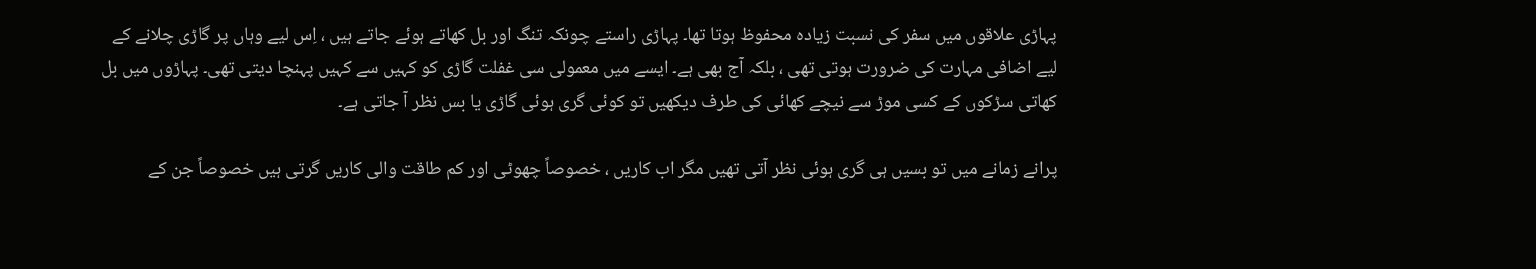پہاڑی علاقوں میں سفر کی نسبت زیادہ محفوظ ہوتا تھا۔ پہاڑی راستے چونکہ تنگ اور بل کھاتے ہوئے جاتے ہیں ، اِس لیے وہاں پر گاڑی چلانے کے لیے اضافی مہارت کی ضرورت ہوتی تھی ، بلکہ آج بھی ہے۔ ایسے میں معمولی سی غفلت گاڑی کو کہیں سے کہیں پہنچا دیتی تھی۔ پہاڑوں میں بل کھاتی سڑکوں کے کسی موڑ سے نیچے کھائی کی طرف دیکھیں تو کوئی گری ہوئی گاڑی یا بس نظر آ جاتی ہے۔

پرانے زمانے میں تو بسیں ہی گری ہوئی نظر آتی تھیں مگر اب کاریں ، خصوصاً چھوٹی اور کم طاقت والی کاریں گرتی ہیں خصوصاً جن کے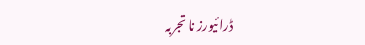ڈرائیورز نا تجربہ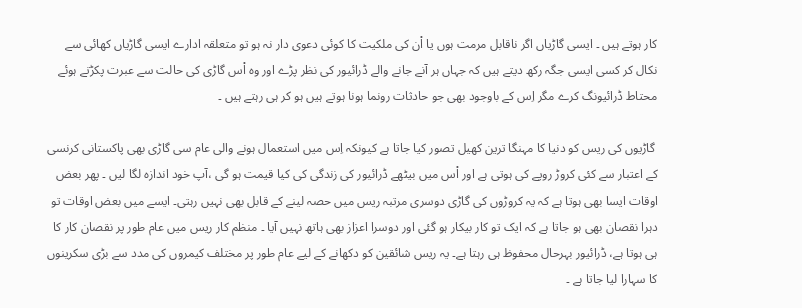کار ہوتے ہیں ۔ ایسی گاڑیاں اگر ناقابل مرمت ہوں یا اْن کی ملکیت کا کوئی دعوی دار نہ ہو تو متعلقہ ادارے ایسی گاڑیاں کھائی سے نکال کر کسی ایسی جگہ رکھ دیتے ہیں کہ جہاں ہر آنے جانے والے ڈرائیور کی نظر پڑے اور وہ اْس گاڑی کی حالت سے عبرت پکڑتے ہوئے محتاط ڈرائیونگ کرے مگر اِس کے باوجود بھی جو حادثات رونما ہونا ہوتے ہیں ہو کر ہی رہتے ہیں ۔

 گاڑیوں کی ریس کو دنیا کا مہنگا ترین کھیل تصور کیا جاتا ہے کیونکہ اِس میں استعمال ہونے والی عام سی گاڑی بھی پاکستانی کرنسی کے اعتبار سے کئی کروڑ روپے کی ہوتی ہے اور اْس میں بیٹھے ڈرائیور کی زندگی کی کیا قیمت ہو گی ،آپ خود اندازہ لگا لیں ۔ پھر بعض اوقات ایسا بھی ہوتا ہے کہ یہ کروڑوں کی گاڑی دوسری مرتبہ ریس میں حصہ لینے کے قابل بھی نہیں رہتی۔ ایسے میں بعض اوقات تو دہرا نقصان بھی ہو جاتا ہے کہ ایک تو کار بیکار ہو گئی اور دوسرا اعزاز بھی ہاتھ نہیں آیا ۔ منظم کار ریس میں عام طور پر نقصان کار کا ہی ہوتا ہے، ڈرائیور بہرحال محفوظ ہی رہتا ہے۔ یہ ریس شائقین کو دکھانے کے لیے عام طور پر مختلف کیمروں کی مدد سے بڑی سکرینوں کا سہارا لیا جاتا ہے ۔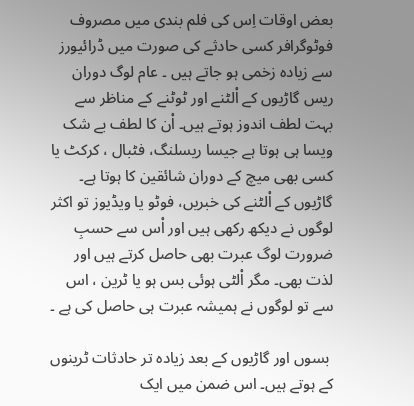بعض اوقات اِس کی فلم بندی میں مصروف فوٹوگرافر کسی حادثے کی صورت میں ڈرائیورز سے زیادہ زخمی ہو جاتے ہیں ۔ عام لوگ دوران ریس گاڑیوں کے اْلٹنے اور ٹوٹنے کے مناظر سے بہت لطف اندوز ہوتے ہیں۔ اْن کا لطف بے شک ویسا ہی ہوتا ہے جیسا ریسلنگ، فٹبال ، کرکٹ یا کسی بھی میچ کے دوران شائقین کا ہوتا ہے۔ گاڑیوں کے اْلٹنے کی خبریں، فوٹو یا ویڈیوز تو اکثر لوگوں نے دیکھ رکھی ہیں اور اْس سے حسبِ ضرورت لوگ عبرت بھی حاصل کرتے ہیں اور لذت بھی۔ مگر اْلٹی ہوئی بس ہو یا ٹرین ، اس سے تو لوگوں نے ہمیشہ عبرت ہی حاصل کی ہے ۔

 بسوں اور گاڑیوں کے بعد زیادہ تر حادثات ٹرینوں کے ہوتے ہیں۔ اس ضمن میں ایک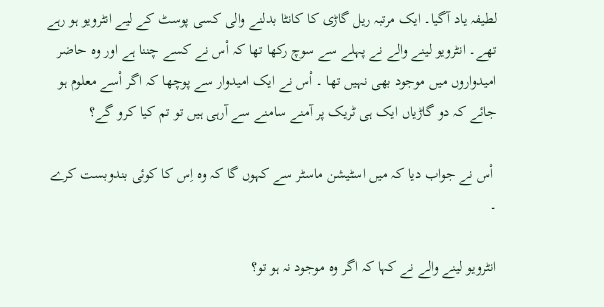لطیفہ یاد آگیا۔ ایک مرتبہ ریل گاڑی کا کانٹا بدلنے والی کسی پوسٹ کے لیے انٹرویو ہو رہے تھے۔ انٹرویو لینے والے نے پہلے سے سوچ رکھا تھا کہ اْس نے کسے چننا ہے اور وہ حاضر امیدواروں میں موجود بھی نہیں تھا ۔ اْس نے ایک امیدوار سے پوچھا کہ اگر اْسے معلوم ہو جائے کہ دو گاڑیاں ایک ہی ٹریک پر آمنے سامنے سے آرہی ہیں تو تم کیا کرو گے؟

 اْس نے جواب دیا کہ میں اسٹیشن ماسٹر سے کہوں گا کہ وہ اِس کا کوئی بندوبست کرے ۔

انٹرویو لینے والے نے کہا کہ اگر وہ موجود نہ ہو تو؟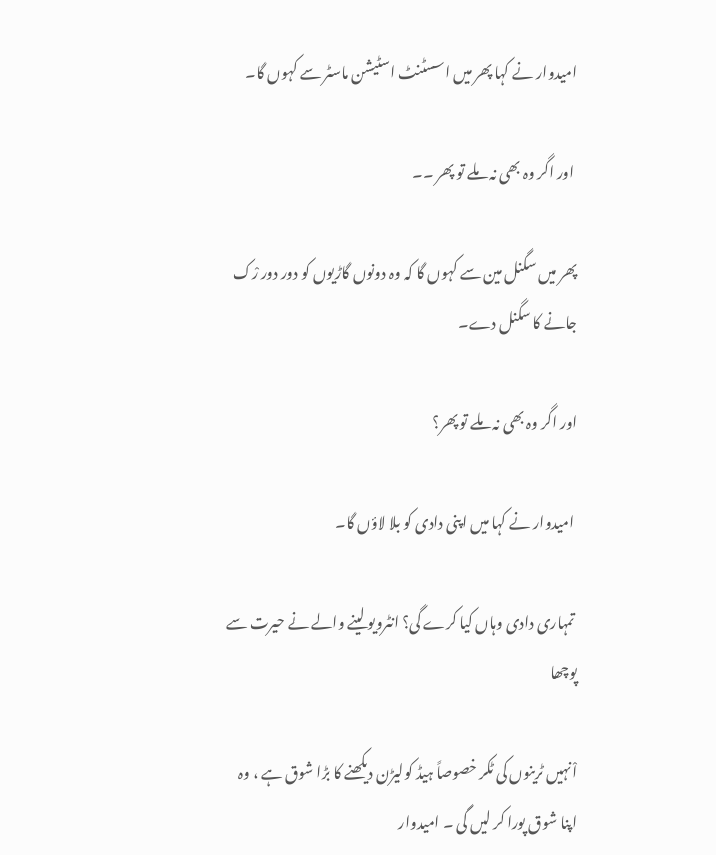امیدوار نے کہا پھر میں اسسٹنٹ اسٹیشن ماسٹر سے کہوں گا۔

 اور اگر وہ بھی نہ ملے تو پھر ۔۔

پھر میں سگنل مین سے کہوں گا کہ وہ دونوں گاڑیوں کو دور دور رْک جانے کا سگنل دے۔

اور اگر وہ بھی نہ ملے تو پھر؟

 امیدوار نے کہا میں اپنی دادی کو بلا لاؤں گا۔

 تمہاری دادی وہاں کیا کرے گی؟ انٹرویو لینے والے نے حیرت سے پوچھا

اْنہیں ٹرینوں کی ٹکر خصوصاً ہیڈ کولیڑن دیکھنے کا بڑا شوق ہے ، وہ اپنا شوق پورا کر لیں گی ۔ امیدوار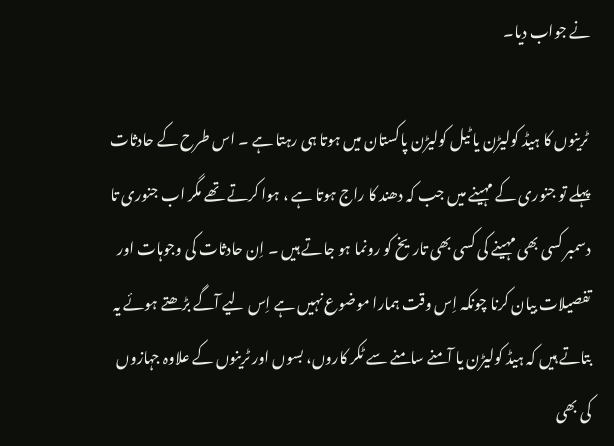نے جواب دیا۔

 ٹرینوں کا ہیڈ کولیڑن یا ٹیل کولیڑن پاکستان میں ہوتا ہی رہتا ہے ۔ اس طرح کے حادثات پہلے تو جنوری کے مہینے میں جب کہ دھند کا راج ہوتا ہے ، ہوا کرتے تھے مگر اب جنوری تا دسمبر کسی بھی مہینے کی کسی بھی تاریخ کو رونما ہو جاتے ہیں ۔ اِن حادثات کی وجوہات اور تفصیلات بیان کرنا چونکہ اِس وقت ہمارا موضوع نہیں ہے اِس لیے آگے بڑھتے ہوئے یہ بتاتے ہیں کہ ہیڈ کولیڑن یا آمنے سامنے سے ٹکر کاروں، بسوں اور ٹرینوں کے علاوہ جہازوں کی بھی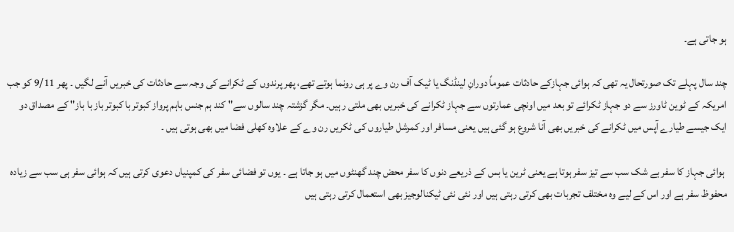ہو جاتی ہے۔

چند سال پہلے تک صورتحال یہ تھی کہ ہوائی جہازکے حادثات عموماً دورانِ لینڈنگ یا ٹیک آف رن وے پر ہی رونما ہوتے تھے، پھر پرندوں کے ٹکرانے کی وجہ سے حادثات کی خبریں آنے لگیں ۔ پھر 9/11 کو جب امریکہ کے ٹوین ٹاورز سے دو جہاز ٹکرائے تو بعد میں اونچی عمارتوں سے جہاز ٹکرانے کی خبریں بھی ملتی رہیں۔ مگر گزشتہ چند سالوں سے" کند ہم جنس باہم پرواز کبوتر با کبوتر باز با باز" کے مصداق دو ایک جیسے طیارے آپس میں ٹکرانے کی خبریں بھی آنا شروع ہو گئی ہیں یعنی مسافر اور کمرشل طیاروں کی ٹکریں رن وے کے علاوہ کھلی فضا میں بھی ہوتی ہیں ۔

 ہوائی جہاز کا سفر بے شک سب سے تیز سفر ہوتا ہے یعنی ٹرین یا بس کے ذریعے دنوں کا سفر محض چند گھنٹوں میں ہو جاتا ہے ۔ یوں تو فضائی سفر کی کمپنیاں دعوی کرتی ہیں کہ ہوائی سفر ہی سب سے زیادہ محفوظ سفر ہے اور اس کے لیے وہ مختلف تجربات بھی کرتی رہتی ہیں اور نئی نئی ٹیکنالوجیز بھی استعمال کرتی رہتی ہیں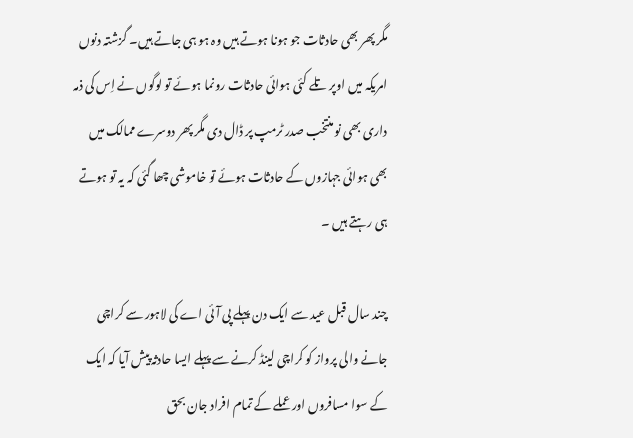مگر پھر بھی حادثات جو ہونا ہوتے ہیں وہ ہو ہی جاتے ہیں۔ گزشتہ دنوں امریکہ میں اوپر تلے کئی ہوائی حادثات رونما ہوئے تو لوگوں نے اِس کی ذمہ داری بھی نو منتخب صدر ٹرمپ پر ڈال دی مگر پھر دوسرے ممالک میں بھی ہوائی جہازوں کے حادثات ہوئے تو خاموشی چھا گئی کہ یہ تو ہوتے ہی رہتے ہیں ۔

چند سال قبل عید سے ایک دن پہلے پی آئی اے کی لاہور سے کراچی جانے والی پرواز کو کراچی لینڈ کرنے سے پہلے ایسا حادثہ پیش آیا کہ ایک کے سوا مسافروں اور عملے کے تمام افراد جان بحق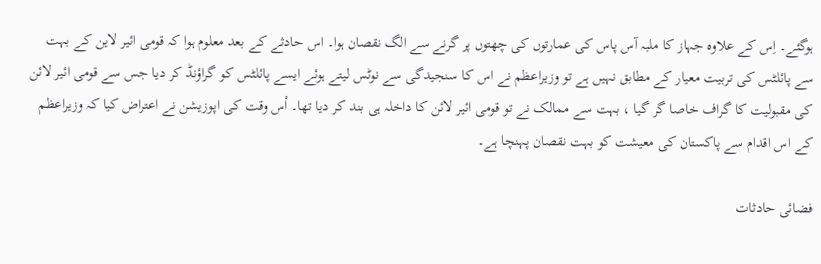ہوگئے۔ اِس کے علاوہ جہاز کا ملبہ آس پاس کی عمارتوں کی چھتوں پر گرنے سے الگ نقصان ہوا۔ اس حادثے کے بعد معلوم ہوا کہ قومی ائیر لاین کے بہت سے پائلٹس کی تربیت معیار کے مطابق نہیں ہے تو وزیراعظم نے اس کا سنجیدگی سے نوٹس لیتے ہوئے ایسے پائلٹس کو گراؤنڈ کر دیا جس سے قومی ائیر لائن کی مقبولیت کا گراف خاصا گر گیا ، بہت سے ممالک نے تو قومی ائیر لائن کا داخلہ ہی بند کر دیا تھا۔ اْس وقت کی اپوزیشن نے اعتراض کیا کہ وزیراعظم کے اس اقدام سے پاکستان کی معیشت کو بہت نقصان پہنچا ہے۔

فضائی حادثات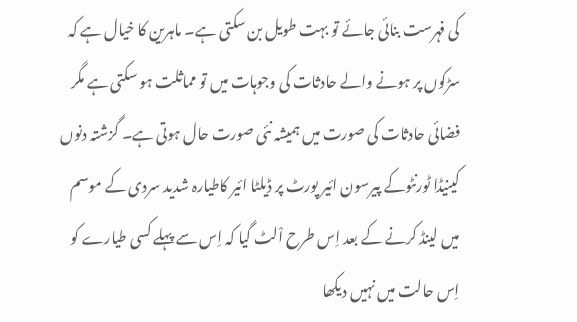کی فہرست بنائی جائے تو بہت طویل بن سکتی ہے۔ ماہرین کا خیال ہے کہ سڑکوں پر ہونے والے حادثات کی وجوہات میں تو مماثلت ہو سکتی ہے مگر فضائی حادثات کی صورت میں ہمیشہ نئی صورت حال ہوتی ہے۔ گزشتہ دنوں کینیڈا ٹورنٹوکے پیرسون ائیر پورٹ پر ڈیلٹا ائیر کاطیارہ شدید سردی کے موسم میں لینڈ کرنے کے بعد اِس طرح اْلٹ گیا کہ اِس سے پہلے کسی طیارے کو اِس حالت میں نہیں دیکھا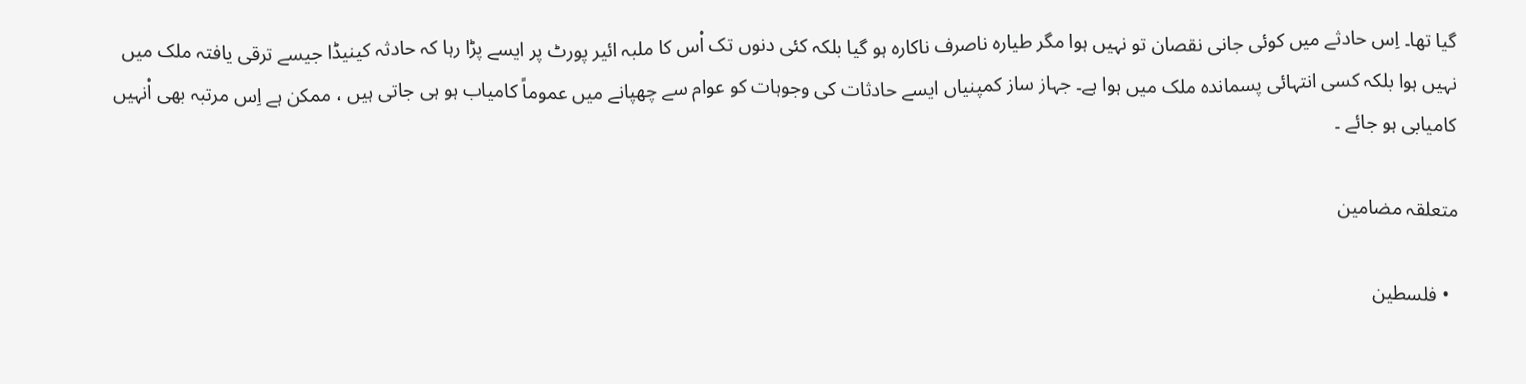گیا تھا۔ اِس حادثے میں کوئی جانی نقصان تو نہیں ہوا مگر طیارہ ناصرف ناکارہ ہو گیا بلکہ کئی دنوں تک اْس کا ملبہ ائیر پورٹ پر ایسے پڑا رہا کہ حادثہ کینیڈا جیسے ترقی یافتہ ملک میں نہیں ہوا بلکہ کسی انتہائی پسماندہ ملک میں ہوا ہے۔ جہاز ساز کمپنیاں ایسے حادثات کی وجوہات کو عوام سے چھپانے میں عموماً کامیاب ہو ہی جاتی ہیں ، ممکن ہے اِس مرتبہ بھی اْنہیں کامیابی ہو جائے ۔

متعلقہ مضامین

  • فلسطین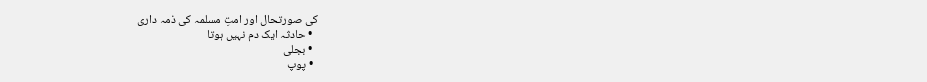کی صورتحال اور امتِ مسلمہ کی ذمہ داری
  • حادثہ ایک دم نہیں ہوتا
  • بجلی
  • پوپ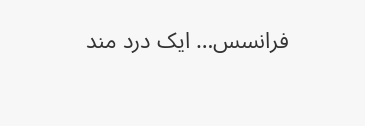فرانسس… ایک درد مند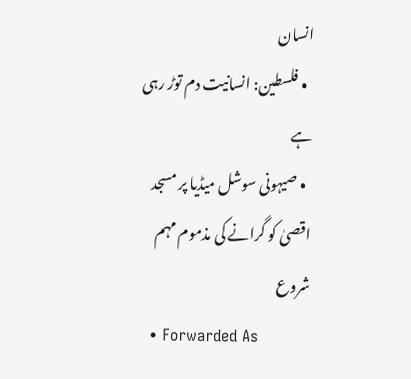انسان
  • فلسطین: انسانیت دم توڑ رہی ہے
  • صیہونی سوشل میڈیا پر مسجد اقصیٰ کو گرانے کی مذموم مہم شروع
  • Forwarded As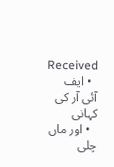Received
  • ایف آئی آر کی کہانی
  • اور ماں چلی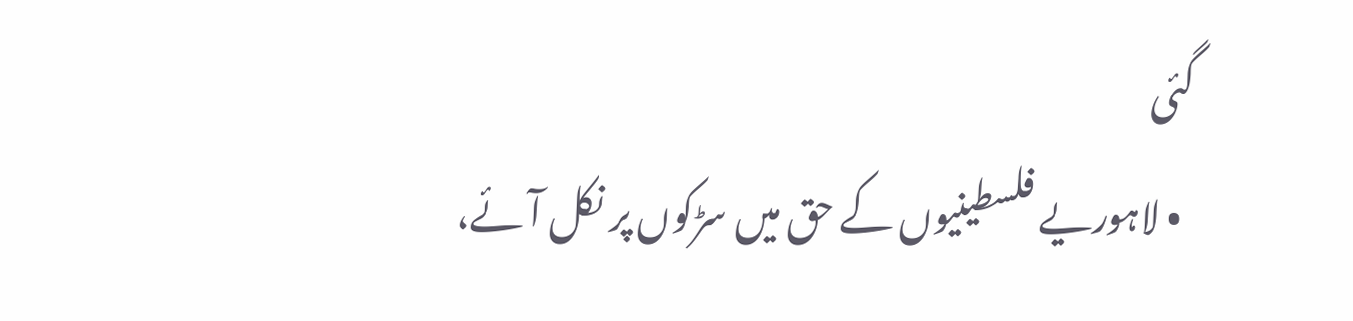گئی
  • لاہوریے فلسطینیوں کے حق میں سڑکوں پر نکل آئے،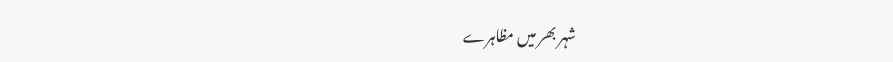شہر بھر میں مظاہرے